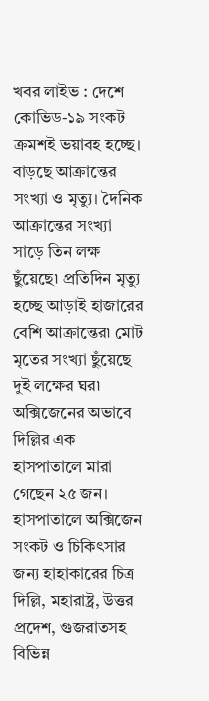খবর লাইভ : দেশে কোভিড-১৯ সংকট ক্রমশই ভয়াবহ হচ্ছে। বাড়ছে আক্রান্তের সংখ্যা ও মৃত্যু। দৈনিক আক্রান্তের সংখ্যা সাড়ে তিন লক্ষ ছুঁয়েছে৷ প্রতিদিন মৃত্যু হচ্ছে আড়াই হাজারের বেশি আক্রান্তের৷ মোট মৃতের সংখ্যা ছুঁয়েছে দুই লক্ষের ঘর৷ অক্সিজেনের অভাবে দিল্লির এক হাসপাতালে মারা গেছেন ২৫ জন। হাসপাতালে অক্সিজেন সংকট ও চিকিৎসার জন্য হাহাকারের চিত্র দিল্লি, মহারাষ্ট্র, উত্তর প্রদেশ, গুজরাতসহ বিভিন্ন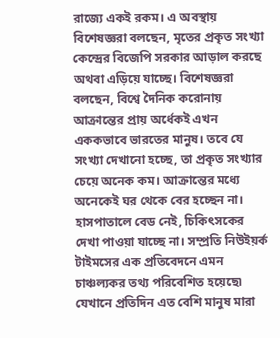রাজ্যে একই রকম। এ অবস্থায় বিশেষজ্ঞরা বলছেন, মৃতের প্রকৃত সংখ্যা কেন্দ্রের বিজেপি সরকার আড়াল করছে অথবা এড়িয়ে যাচ্ছে। বিশেষজ্ঞরা বলছেন, বিশ্বে দৈনিক করোনায় আক্রান্তের প্রায় অর্ধেকই এখন এককভাবে ভারতের মানুষ। তবে যে সংখ্যা দেখানো হচ্ছে, তা প্রকৃত সংখ্যার চেয়ে অনেক কম। আক্রান্তের মধ্যে অনেকেই ঘর থেকে বের হচ্ছেন না। হাসপাতালে বেড নেই, চিকিৎসকের দেখা পাওয়া যাচ্ছে না। সম্প্রতি নিউইয়র্ক টাইমসের এক প্রতিবেদনে এমন চাঞ্চল্যকর তথ্য পরিবেশিত হয়েছে৷ যেখানে প্রতিদিন এত বেশি মানুষ মারা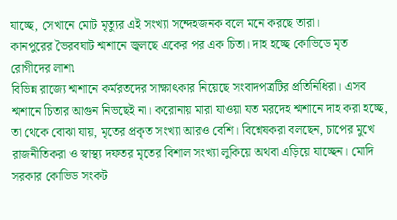যাচ্ছে, সেখানে মোট মৃত্যুর এই সংখ্যা সন্দেহজনক বলে মনে করছে তারা।
কানপুরের ভৈরবঘাট শ্মশানে জ্বলছে একের পর এক চিতা। দাহ হচ্ছে কোভিডে মৃত রোগীদের লাশ৷
বিভিন্ন রাজ্যে শ্মশানে কর্মরতদের সাক্ষাৎকার নিয়েছে সংবাদপত্রটির প্রতিনিধিরা। এসব শ্মশানে চিতার আগুন নিভছেই না। করোনায় মারা যাওয়া যত মরদেহ শ্মশানে দাহ করা হচ্ছে, তা থেকে বোঝা যায়, মৃতের প্রকৃত সংখ্যা আরও বেশি। বিশ্নেষকরা বলছেন, চাপের মুখে রাজনীতিকরা ও স্বাস্থ্য দফতর মৃতের বিশাল সংখ্যা লুকিয়ে অথবা এড়িয়ে যাচ্ছেন। মোদি সরকার কোভিড সংকট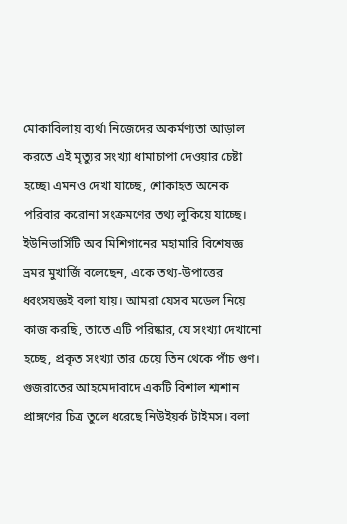মোকাবিলায় ব্যর্থ৷ নিজেদের অকর্মণ্যতা আড়াল করতে এই মৃত্যুর সংখ্যা ধামাচাপা দেওয়ার চেষ্টা হচ্ছে৷ এমনও দেখা যাচ্ছে, শোকাহত অনেক পরিবার করোনা সংক্রমণের তথ্য লুকিয়ে যাচ্ছে। ইউনিভার্সিটি অব মিশিগানের মহামারি বিশেষজ্ঞ ভ্রমর মুখার্জি বলেছেন, একে তথ্য-উপাত্তের ধ্বংসযজ্ঞই বলা যায়। আমরা যেসব মডেল নিয়ে কাজ করছি, তাতে এটি পরিষ্কার, যে সংখ্যা দেখানো হচ্ছে, প্রকৃত সংখ্যা তার চেয়ে তিন থেকে পাঁচ গুণ।
গুজরাতের আহমেদাবাদে একটি বিশাল শ্মশান প্রাঙ্গণের চিত্র তুলে ধরেছে নিউইয়র্ক টাইমস। বলা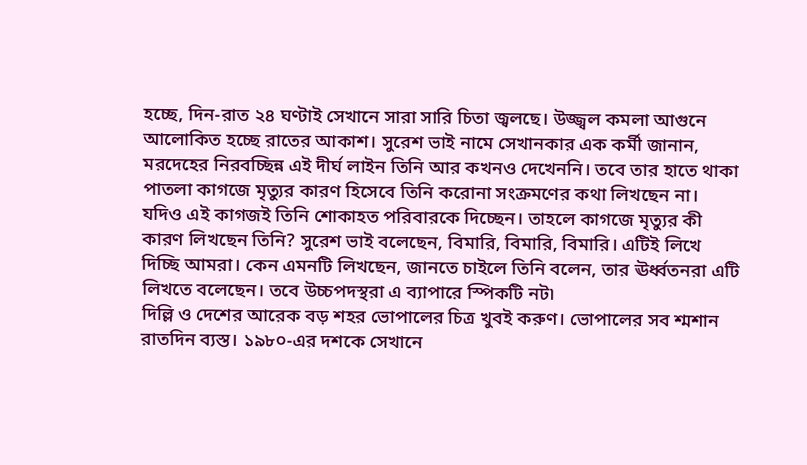হচ্ছে, দিন-রাত ২৪ ঘণ্টাই সেখানে সারা সারি চিতা জ্বলছে। উজ্জ্বল কমলা আগুনে আলোকিত হচ্ছে রাতের আকাশ। সুরেশ ভাই নামে সেখানকার এক কর্মী জানান, মরদেহের নিরবচ্ছিন্ন এই দীর্ঘ লাইন তিনি আর কখনও দেখেননি। তবে তার হাতে থাকা পাতলা কাগজে মৃত্যুর কারণ হিসেবে তিনি করোনা সংক্রমণের কথা লিখছেন না। যদিও এই কাগজই তিনি শোকাহত পরিবারকে দিচ্ছেন। তাহলে কাগজে মৃত্যুর কী কারণ লিখছেন তিনি? সুরেশ ভাই বলেছেন, বিমারি, বিমারি, বিমারি। এটিই লিখে দিচ্ছি আমরা। কেন এমনটি লিখছেন, জানতে চাইলে তিনি বলেন, তার ঊর্ধ্বতনরা এটি লিখতে বলেছেন। তবে উচ্চপদস্থরা এ ব্যাপারে স্পিকটি নট৷
দিল্লি ও দেশের আরেক বড় শহর ভোপালের চিত্র খুবই করুণ। ভোপালের সব শ্মশান রাতদিন ব্যস্ত। ১৯৮০-এর দশকে সেখানে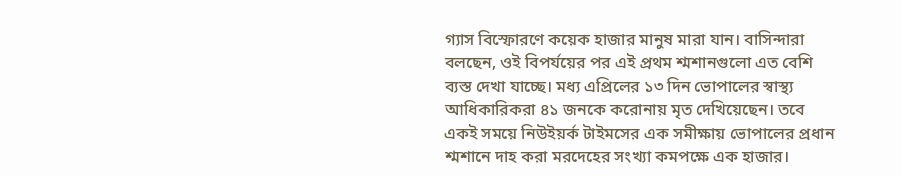গ্যাস বিস্ফোরণে কয়েক হাজার মানুষ মারা যান। বাসিন্দারা বলছেন, ওই বিপর্যয়ের পর এই প্রথম শ্মশানগুলো এত বেশি ব্যস্ত দেখা যাচ্ছে। মধ্য এপ্রিলের ১৩ দিন ভোপালের স্বাস্থ্য আধিকারিকরা ৪১ জনকে করোনায় মৃত দেখিয়েছেন। তবে একই সময়ে নিউইয়র্ক টাইমসের এক সমীক্ষায় ভোপালের প্রধান শ্মশানে দাহ করা মরদেহের সংখ্যা কমপক্ষে এক হাজার।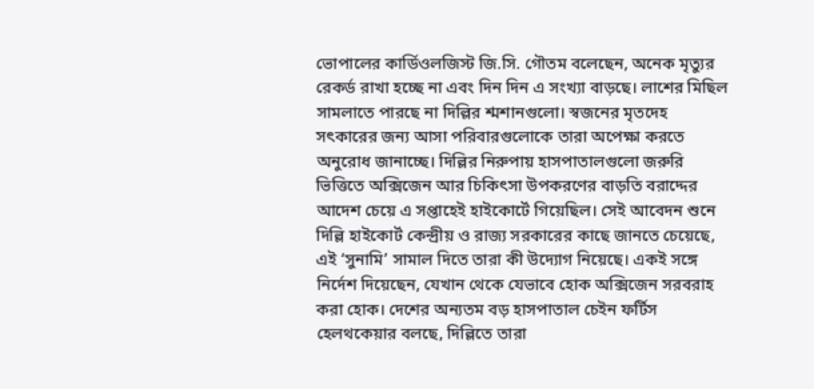ভোপালের কার্ডিওলজিস্ট জি.সি. গৌতম বলেছেন, অনেক মৃত্যুর রেকর্ড রাখা হচ্ছে না এবং দিন দিন এ সংখ্যা বাড়ছে। লাশের মিছিল সামলাতে পারছে না দিল্লির শ্মশানগুলো। স্বজনের মৃতদেহ সৎকারের জন্য আসা পরিবারগুলোকে তারা অপেক্ষা করতে অনুরোধ জানাচ্ছে। দিল্লির নিরুপায় হাসপাতালগুলো জরুরি ভিত্তিতে অক্সিজেন আর চিকিৎসা উপকরণের বাড়তি বরাদ্দের আদেশ চেয়ে এ সপ্তাহেই হাইকোর্টে গিয়েছিল। সেই আবেদন শুনে দিল্লি হাইকোর্ট কেন্দ্রীয় ও রাজ্য সরকারের কাছে জানতে চেয়েছে, এই ‘সুনামি’ সামাল দিতে তারা কী উদ্যোগ নিয়েছে। একই সঙ্গে নির্দেশ দিয়েছেন, যেখান থেকে যেভাবে হোক অক্সিজেন সরবরাহ করা হোক। দেশের অন্যতম বড় হাসপাতাল চেইন ফর্টিস হেলথকেয়ার বলছে, দিল্লিতে তারা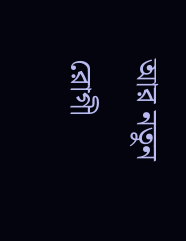আর নতুন রোগী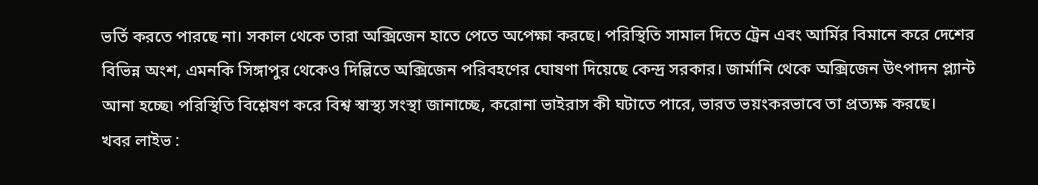ভর্তি করতে পারছে না। সকাল থেকে তারা অক্সিজেন হাতে পেতে অপেক্ষা করছে। পরিস্থিতি সামাল দিতে ট্রেন এবং আর্মির বিমানে করে দেশের বিভিন্ন অংশ, এমনকি সিঙ্গাপুর থেকেও দিল্লিতে অক্সিজেন পরিবহণের ঘোষণা দিয়েছে কেন্দ্র সরকার। জার্মানি থেকে অক্সিজেন উৎপাদন প্ল্যান্ট আনা হচ্ছে৷ পরিস্থিতি বিশ্লেষণ করে বিশ্ব স্বাস্থ্য সংস্থা জানাচ্ছে, করোনা ভাইরাস কী ঘটাতে পারে, ভারত ভয়ংকরভাবে তা প্রত্যক্ষ করছে।
খবর লাইভ :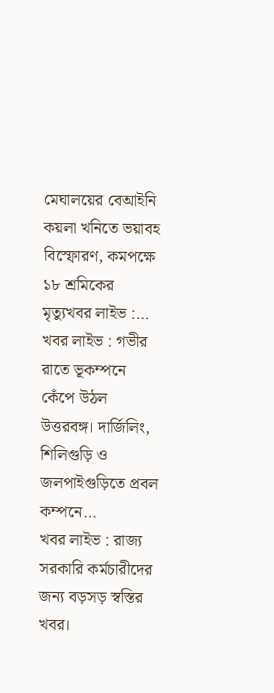মেঘালয়ের বেআইনি কয়লা খনিতে ভয়াবহ বিস্ফোরণ, কমপক্ষে ১৮ শ্রমিকের মৃত্যুখবর লাইভ :…
খবর লাইভ : গভীর রাতে ভূকম্পনে কেঁপে উঠল উত্তরবঙ্গ। দার্জিলিং, শিলিগুড়ি ও জলপাইগুড়িতে প্রবল কম্পনে…
খবর লাইভ : রাজ্য সরকারি কর্মচারীদের জন্য বড়সড় স্বস্তির খবর।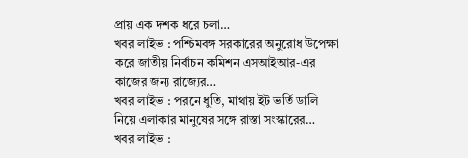প্রায় এক দশক ধরে চলা…
খবর লাইভ : পশ্চিমবঙ্গ সরকারের অনুরোধ উপেক্ষা করে জাতীয় নির্বাচন কমিশন এসআইআর-এর কাজের জন্য রাজ্যের…
খবর লাইভ : পরনে ধুতি, মাথায় ইট ভর্তি ডালি নিয়ে এলাকার মানুষের সঙ্গে রাস্তা সংস্কারের…
খবর লাইভ :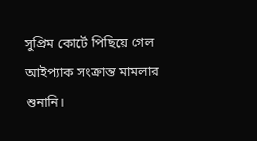সুপ্রিম কোর্টে পিছিয়ে গেল আইপ্যাক সংক্রান্ত মামলার শুনানি।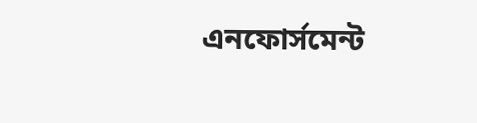এনফোর্সমেন্ট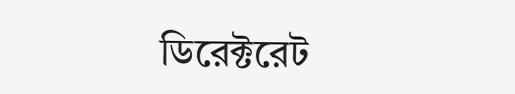ডিরেক্টরেট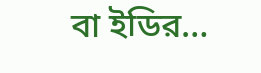বা ইডির…